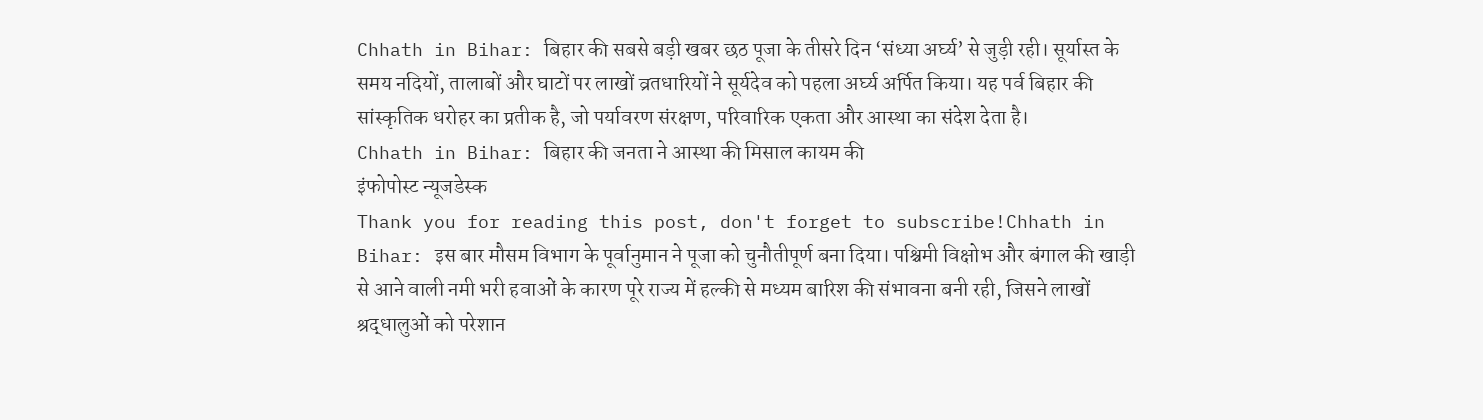Chhath in Bihar: बिहार की सबसे बड़ी खबर छठ पूजा के तीसरे दिन ‘संध्या अर्घ्य’ से जुड़ी रही। सूर्यास्त के समय नदियों, तालाबों और घाटों पर लाखों व्रतधारियों ने सूर्यदेव को पहला अर्घ्य अर्पित किया। यह पर्व बिहार की सांस्कृतिक धरोहर का प्रतीक है, जो पर्यावरण संरक्षण, परिवारिक एकता और आस्था का संदेश देता है।
Chhath in Bihar: बिहार की जनता ने आस्था की मिसाल कायम की
इंफोपोस्ट न्यूजडेस्क
Thank you for reading this post, don't forget to subscribe!Chhath in Bihar: इस बार मौसम विभाग के पूर्वानुमान ने पूजा को चुनौतीपूर्ण बना दिया। पश्चिमी विक्षोभ और बंगाल की खाड़ी से आने वाली नमी भरी हवाओं के कारण पूरे राज्य में हल्की से मध्यम बारिश की संभावना बनी रही, जिसने लाखों श्रद्धालुओं को परेशान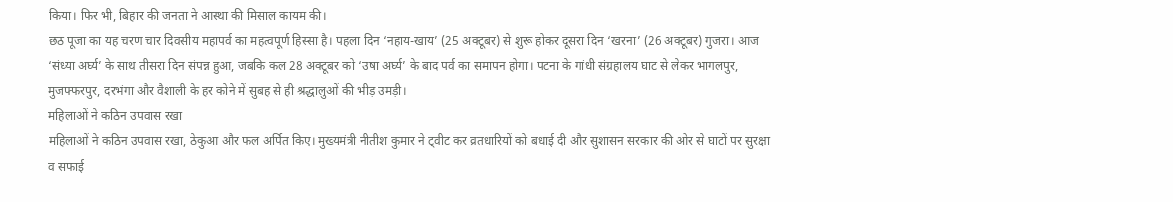किया। फिर भी, बिहार की जनता ने आस्था की मिसाल कायम की।
छठ पूजा का यह चरण चार दिवसीय महापर्व का महत्वपूर्ण हिस्सा है। पहला दिन ‘नहाय-खाय’ (25 अक्टूबर) से शुरू होकर दूसरा दिन ‘खरना’ (26 अक्टूबर) गुजरा। आज ‘संध्या अर्घ्य’ के साथ तीसरा दिन संपन्न हुआ, जबकि कल 28 अक्टूबर को ‘उषा अर्घ्य’ के बाद पर्व का समापन होगा। पटना के गांधी संग्रहालय घाट से लेकर भागलपुर, मुजफ्फरपुर, दरभंगा और वैशाली के हर कोने में सुबह से ही श्रद्धालुओं की भीड़ उमड़ी।
महिलाओं ने कठिन उपवास रखा
महिलाओं ने कठिन उपवास रखा, ठेकुआ और फल अर्पित किए। मुख्यमंत्री नीतीश कुमार ने ट्वीट कर व्रतधारियों को बधाई दी और सुशासन सरकार की ओर से घाटों पर सुरक्षा व सफाई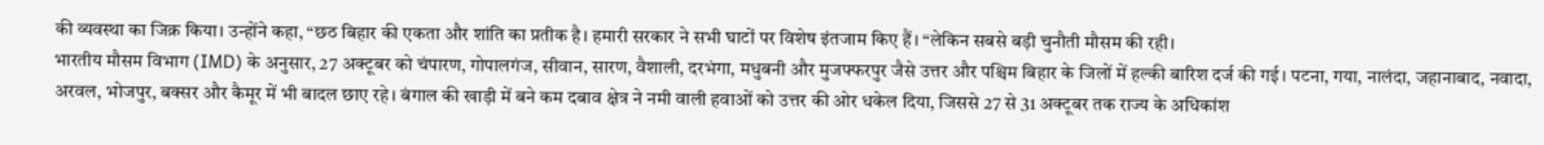की व्यवस्था का जिक्र किया। उन्होंने कहा, “छठ बिहार की एकता और शांति का प्रतीक है। हमारी सरकार ने सभी घाटों पर विशेष इंतजाम किए हैं। “लेकिन सबसे बड़ी चुनौती मौसम की रही।
भारतीय मौसम विभाग (IMD) के अनुसार, 27 अक्टूबर को चंपारण, गोपालगंज, सीवान, सारण, वैशाली, दरभंगा, मधुबनी और मुजफ्फरपुर जैसे उत्तर और पश्चिम बिहार के जिलों में हल्की बारिश दर्ज की गई। पटना, गया, नालंदा, जहानाबाद, नवादा, अरवल, भोजपुर, बक्सर और कैमूर में भी बादल छाए रहे। बंगाल की खाड़ी में बने कम दबाव क्षेत्र ने नमी वाली हवाओं को उत्तर की ओर धकेल दिया, जिससे 27 से 31 अक्टूबर तक राज्य के अधिकांश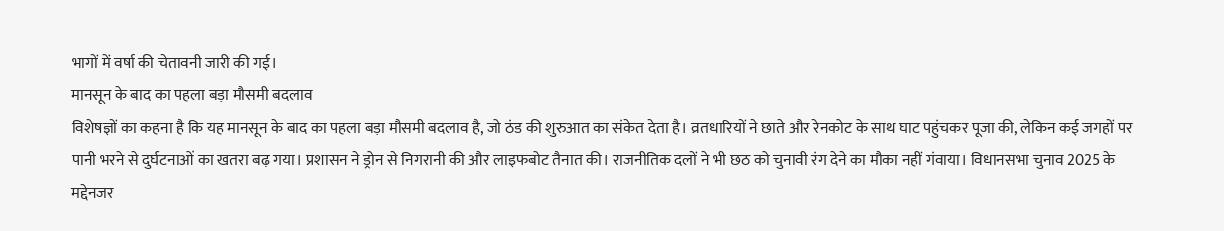भागों में वर्षा की चेतावनी जारी की गई।
मानसून के बाद का पहला बड़ा मौसमी बदलाव
विशेषज्ञों का कहना है कि यह मानसून के बाद का पहला बड़ा मौसमी बदलाव है, जो ठंड की शुरुआत का संकेत देता है। व्रतधारियों ने छाते और रेनकोट के साथ घाट पहुंचकर पूजा की, लेकिन कई जगहों पर पानी भरने से दुर्घटनाओं का खतरा बढ़ गया। प्रशासन ने ड्रोन से निगरानी की और लाइफबोट तैनात की। राजनीतिक दलों ने भी छठ को चुनावी रंग देने का मौका नहीं गंवाया। विधानसभा चुनाव 2025 के मद्देनजर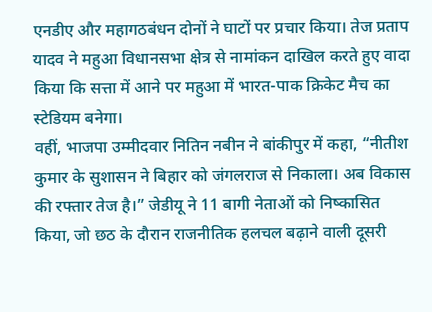एनडीए और महागठबंधन दोनों ने घाटों पर प्रचार किया। तेज प्रताप यादव ने महुआ विधानसभा क्षेत्र से नामांकन दाखिल करते हुए वादा किया कि सत्ता में आने पर महुआ में भारत-पाक क्रिकेट मैच का स्टेडियम बनेगा।
वहीं, भाजपा उम्मीदवार नितिन नबीन ने बांकीपुर में कहा, “नीतीश कुमार के सुशासन ने बिहार को जंगलराज से निकाला। अब विकास की रफ्तार तेज है।” जेडीयू ने 11 बागी नेताओं को निष्कासित किया, जो छठ के दौरान राजनीतिक हलचल बढ़ाने वाली दूसरी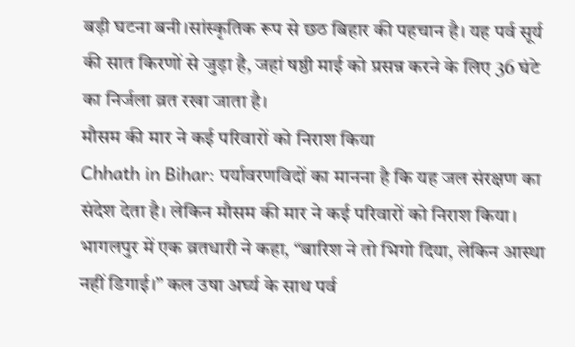बड़ी घटना बनी।सांस्कृतिक रूप से छठ बिहार की पहचान है। यह पर्व सूर्य की सात किरणों से जुड़ा है, जहां षष्ठी माई को प्रसन्न करने के लिए 36 घंटे का निर्जला व्रत रखा जाता है।
मौसम की मार ने कई परिवारों को निराश किया
Chhath in Bihar: पर्यावरणविदों का मानना है कि यह जल संरक्षण का संदेश देता है। लेकिन मौसम की मार ने कई परिवारों को निराश किया। भागलपुर में एक व्रतधारी ने कहा, “बारिश ने तो भिगो दिया, लेकिन आस्था नहीं डिगाई।” कल उषा अर्घ्य के साथ पर्व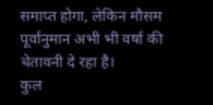समाप्त होगा, लेकिन मौसम पूर्वानुमान अभी भी वर्षा की चेतावनी दे रहा है।
कुल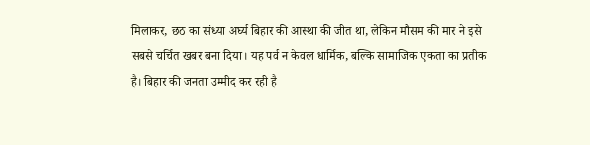मिलाकर, छठ का संध्या अर्घ्य बिहार की आस्था की जीत था, लेकिन मौसम की मार ने इसे सबसे चर्चित खबर बना दिया। यह पर्व न केवल धार्मिक, बल्कि सामाजिक एकता का प्रतीक है। बिहार की जनता उम्मीद कर रही है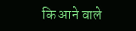कि आने वाले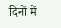दिनों में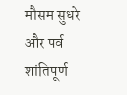मौसम सुधरे और पर्व शांतिपूर्ण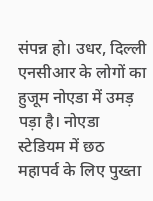संपन्न हो। उधर, दिल्ली एनसीआर के लोगों का हुजूम नोएडा में उमड़ पड़ा है। नोएडा स्टेडियम में छठ महापर्व के लिए पुख्ता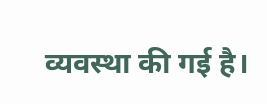व्यवस्था की गई है।